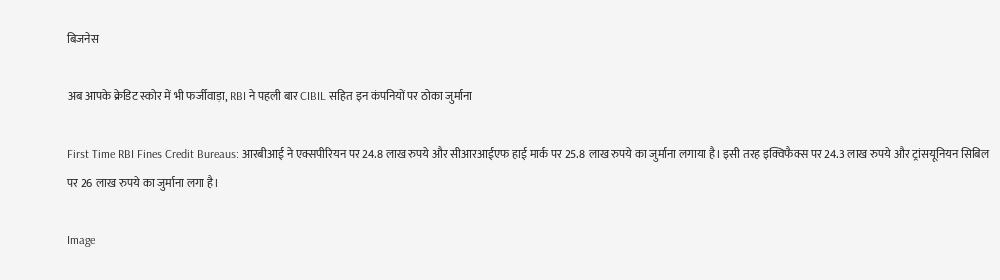बिजनेस

अब आपके क्रेडिट स्कोर में भी फर्जीवाड़ा, RBI ने पहली बार CIBIL सहित इन कंपनियों पर ठोका जुर्माना

First Time RBI Fines Credit Bureaus: आरबीआई ने एक्सपीरियन पर 24.8 लाख रुपये और सीआरआईएफ हाई मार्क पर 25.8 लाख रुपये का जुर्माना लगाया है। इसी तरह इक्विफैक्स पर 24.3 लाख रुपये और ट्रांसयूनियन सिबिल पर 26 लाख रुपये का जुर्माना लगा है।

Image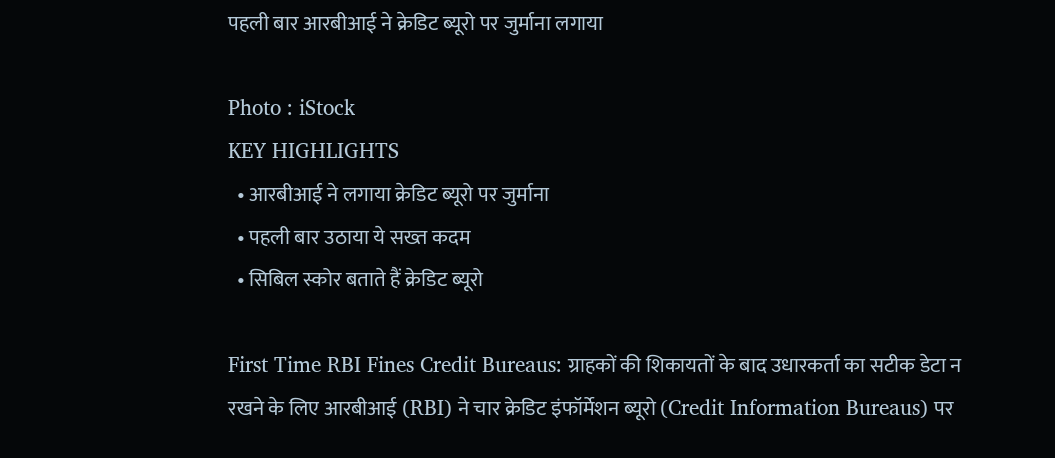पहली बार आरबीआई ने क्रेडिट ब्यूरो पर जुर्माना लगाया

Photo : iStock
KEY HIGHLIGHTS
  • आरबीआई ने लगाया क्रेडिट ब्यूरो पर जुर्माना
  • पहली बार उठाया ये सख्त कदम
  • सिबिल स्कोर बताते हैं क्रेडिट ब्यूरो

First Time RBI Fines Credit Bureaus: ग्राहकों की शिकायतों के बाद उधारकर्ता का सटीक डेटा न रखने के लिए आरबीआई (RBI) ने चार क्रेडिट इंफॉर्मेशन ब्यूरो (Credit Information Bureaus) पर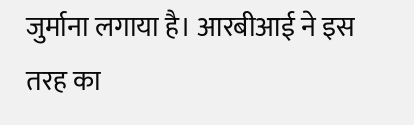जुर्माना लगाया है। आरबीआई ने इस तरह का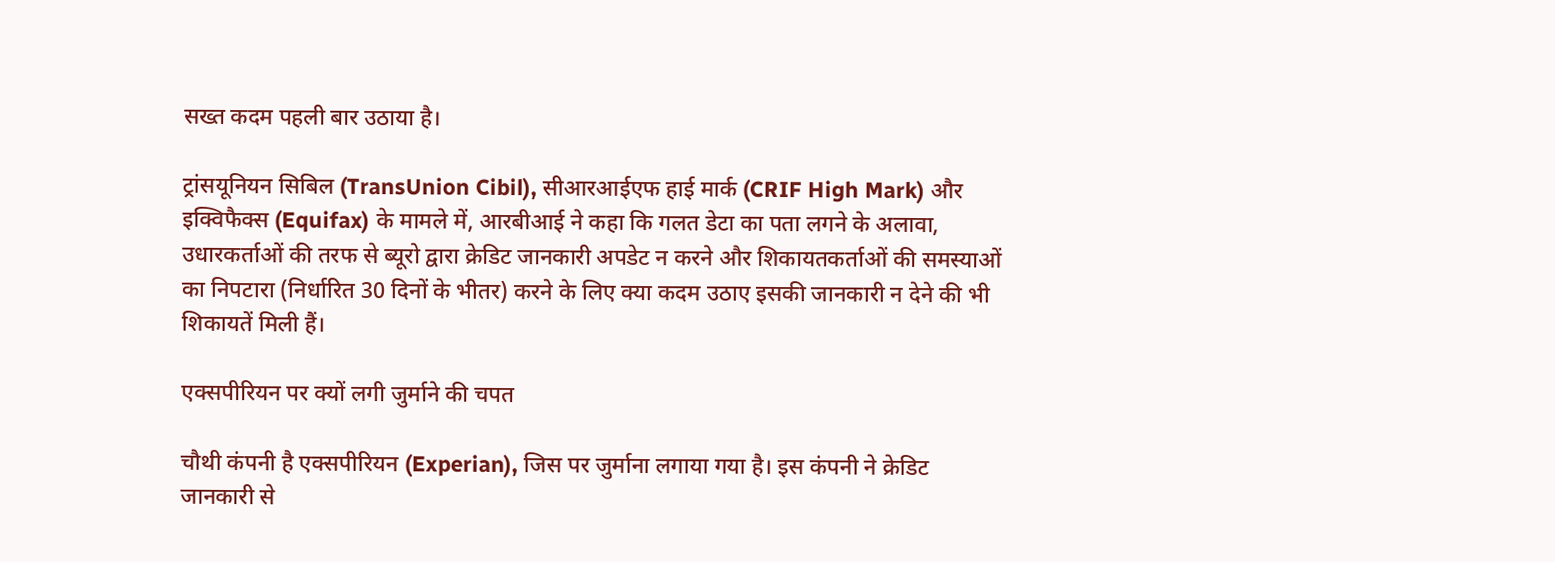सख्त कदम पहली बार उठाया है।

ट्रांसयूनियन सिबिल (TransUnion Cibil), सीआरआईएफ हाई मार्क (CRIF High Mark) और इक्विफैक्स (Equifax) के मामले में, आरबीआई ने कहा कि गलत डेटा का पता लगने के अलावा, उधारकर्ताओं की तरफ से ब्यूरो द्वारा क्रेडिट जानकारी अपडेट न करने और शिकायतकर्ताओं की समस्याओं का निपटारा (निर्धारित 30 दिनों के भीतर) करने के लिए क्या कदम उठाए इसकी जानकारी न देने की भी शिकायतें मिली हैं।

एक्सपीरियन पर क्यों लगी जुर्माने की चपत

चौथी कंपनी है एक्सपीरियन (Experian), जिस पर जुर्माना लगाया गया है। इस कंपनी ने क्रेडिट जानकारी से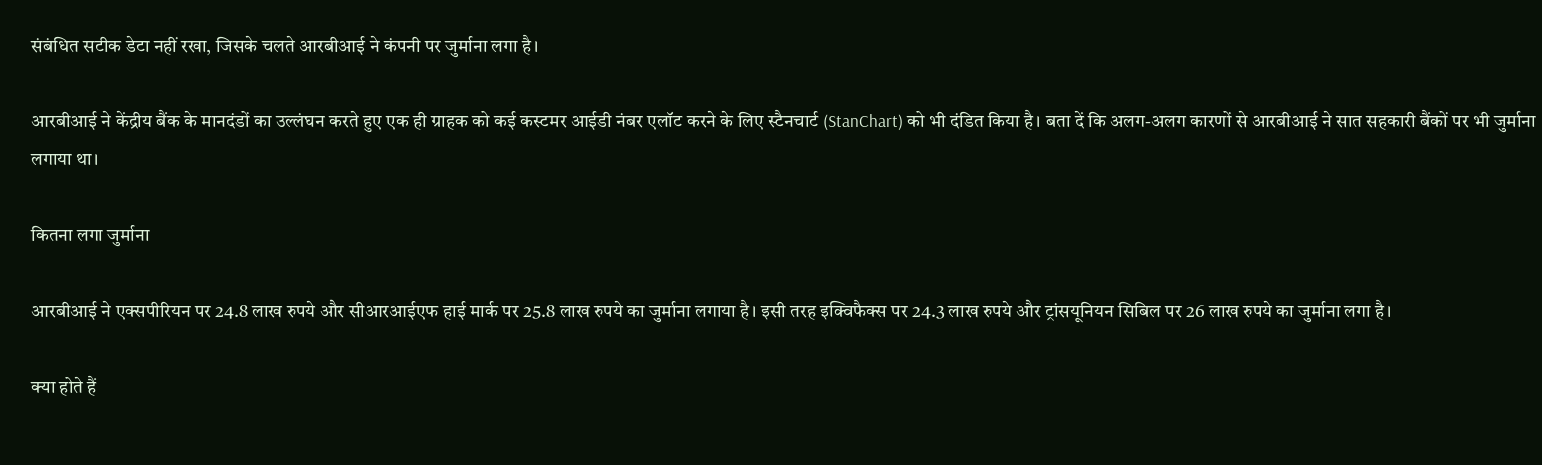संबंधित सटीक डेटा नहीं रखा, जिसके चलते आरबीआई ने कंपनी पर जुर्माना लगा है।

आरबीआई ने केंद्रीय बैंक के मानदंडों का उल्लंघन करते हुए एक ही ग्राहक को कई कस्टमर आईडी नंबर एलॉट करने के लिए स्टैनचार्ट (StanChart) को भी दंडित किया है। बता दें कि अलग-अलग कारणों से आरबीआई ने सात सहकारी बैंकों पर भी जुर्माना लगाया था।

कितना लगा जुर्माना

आरबीआई ने एक्सपीरियन पर 24.8 लाख रुपये और सीआरआईएफ हाई मार्क पर 25.8 लाख रुपये का जुर्माना लगाया है। इसी तरह इक्विफैक्स पर 24.3 लाख रुपये और ट्रांसयूनियन सिबिल पर 26 लाख रुपये का जुर्माना लगा है।

क्या होते हैं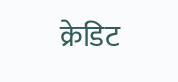क्रेडिट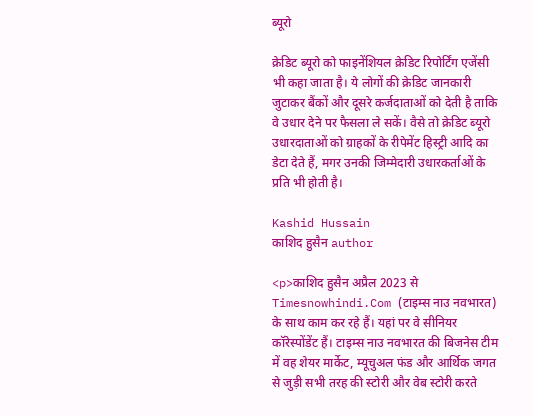ब्यूरो

क्रेडिट ब्यूरो को फाइनेंशियल क्रेडिट रिपोर्टिंग एजेंसी भी कहा जाता है। ये लोगों की क्रेडिट जानकारी जुटाकर बैंकों और दूसरे कर्जदाताओं को देती है ताकि वे उधार देने पर फैसला ले सकें। वैसे तो क्रेडिट ब्यूरो उधारदाताओं को ग्राहकों के रीपेमेंट हिस्ट्री आदि का डेटा देते हैं, मगर उनकी जिम्मेदारी उधारकर्ताओं के प्रति भी होती है।

Kashid Hussain
काशिद हुसैन author

<p>काशिद हुसैन अप्रैल 2023 से Timesnowhindi.Com (टाइम्स नाउ नवभारत) के साथ काम कर रहे हैं। यहां पर वे सीनियर कॉरेस्पोंडेंट हैं। टाइम्स नाउ नवभारत की बिजनेस टीम में वह शेयर मार्केट, म्यूचुअल फंड और आर्थिक जगत से जुड़ी सभी तरह की स्टोरी और वेब स्टोरी करते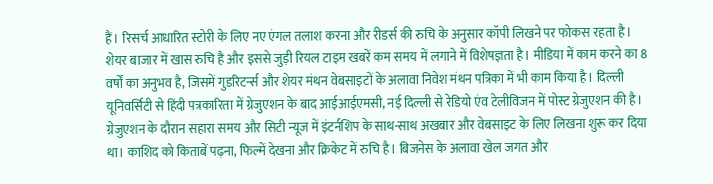हैं। रिसर्च आधारित स्टोरी के लिए नए एंगल तलाश करना और रीडर्स की रुचि के अनुसार कॉपी लिखने पर फोकस रहता है। शेयर बाजार में खास रुचि है और इससे जुड़ी रियल टाइम खबरें कम समय में लगाने में विशेषज्ञता है। मीडिया में काम करने का 8 वर्षों का अनुभव है, जिसमें गुडरिटर्न्स और शेयर मंथन वेबसाइटों के अलावा निवेश मंथन पत्रिका में भी काम किया है। दिल्ली यूनिवर्सिटी से हिंदी पत्रकारिता में ग्रेजुएशन के बाद आईआईएमसी, नई दिल्ली से रेडियो एंव टेलीविजन में पोस्ट ग्रेजुएशन की है। ग्रेजुएशन के दौरान सहारा समय और सिटी न्यूज में इंटर्नशिप के साथ-साथ अखबार और वेबसाइट के लिए लिखना शुरू कर दिया था। काशिद को किताबें पढ़ना, फिल्में देखना और क्रिकेट में रुचि है। बिजनेस के अलावा खेल जगत और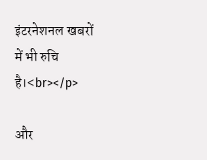इंटरनेशनल खबरों में भी रुचि है।<br></p>

और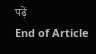पढ़ें
End of Article